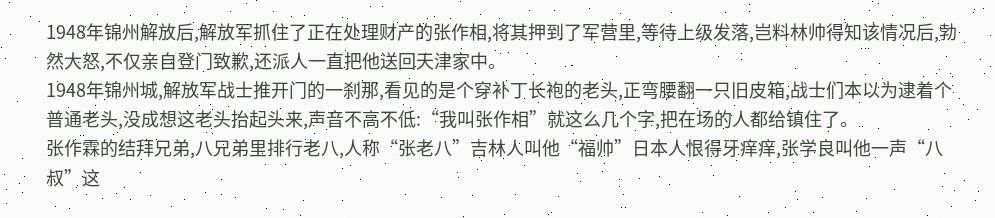1948年锦州解放后,解放军抓住了正在处理财产的张作相,将其押到了军营里,等待上级发落,岂料林帅得知该情况后,勃然大怒,不仅亲自登门致歉,还派人一直把他送回天津家中。
1948年锦州城,解放军战士推开门的一刹那,看见的是个穿补丁长袍的老头,正弯腰翻一只旧皮箱,战士们本以为逮着个普通老头,没成想这老头抬起头来,声音不高不低:“我叫张作相”就这么几个字,把在场的人都给镇住了。
张作霖的结拜兄弟,八兄弟里排行老八,人称“张老八”吉林人叫他“福帅”日本人恨得牙痒痒,张学良叫他一声“八叔”这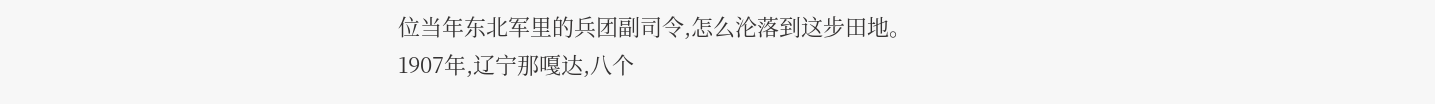位当年东北军里的兵团副司令,怎么沦落到这步田地。
1907年,辽宁那嘎达,八个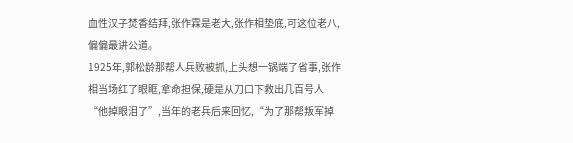血性汉子焚香结拜,张作霖是老大,张作相垫底,可这位老八,偏偏最讲公道。
1925年,郭松龄那帮人兵败被抓,上头想一锅端了省事,张作相当场红了眼眶,拿命担保,硬是从刀口下救出几百号人“他掉眼泪了”,当年的老兵后来回忆,“为了那帮叛军掉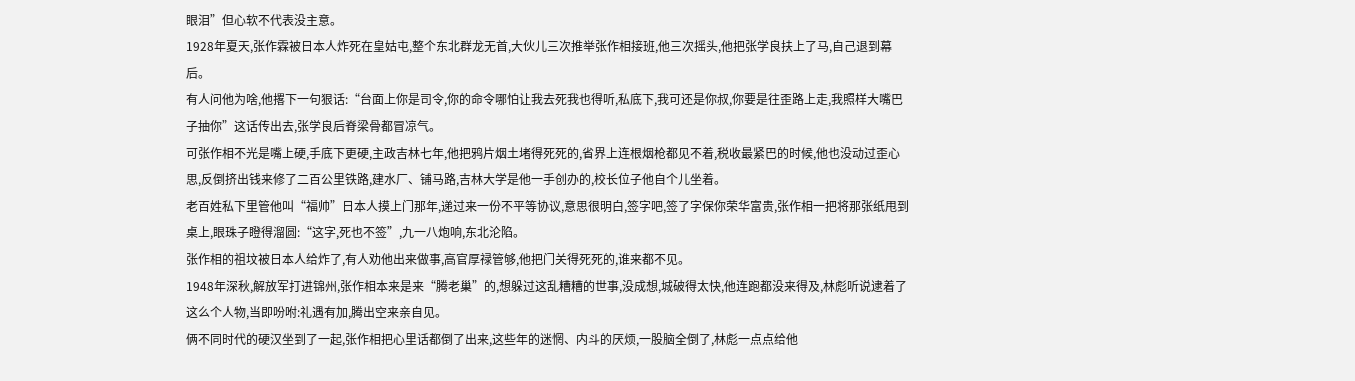眼泪”但心软不代表没主意。
1928年夏天,张作霖被日本人炸死在皇姑屯,整个东北群龙无首,大伙儿三次推举张作相接班,他三次摇头,他把张学良扶上了马,自己退到幕后。
有人问他为啥,他撂下一句狠话:“台面上你是司令,你的命令哪怕让我去死我也得听,私底下,我可还是你叔,你要是往歪路上走,我照样大嘴巴子抽你”这话传出去,张学良后脊梁骨都冒凉气。
可张作相不光是嘴上硬,手底下更硬,主政吉林七年,他把鸦片烟土堵得死死的,省界上连根烟枪都见不着,税收最紧巴的时候,他也没动过歪心思,反倒挤出钱来修了二百公里铁路,建水厂、铺马路,吉林大学是他一手创办的,校长位子他自个儿坐着。
老百姓私下里管他叫“福帅”日本人摸上门那年,递过来一份不平等协议,意思很明白,签字吧,签了字保你荣华富贵,张作相一把将那张纸甩到桌上,眼珠子瞪得溜圆:“这字,死也不签”,九一八炮响,东北沦陷。
张作相的祖坟被日本人给炸了,有人劝他出来做事,高官厚禄管够,他把门关得死死的,谁来都不见。
1948年深秋,解放军打进锦州,张作相本来是来“腾老巢”的,想躲过这乱糟糟的世事,没成想,城破得太快,他连跑都没来得及,林彪听说逮着了这么个人物,当即吩咐:礼遇有加,腾出空来亲自见。
俩不同时代的硬汉坐到了一起,张作相把心里话都倒了出来,这些年的迷惘、内斗的厌烦,一股脑全倒了,林彪一点点给他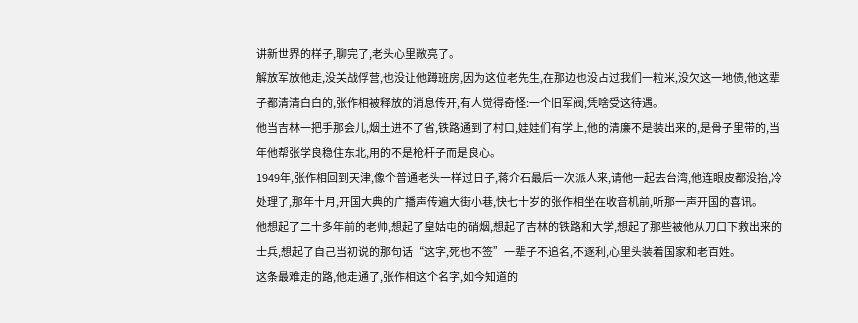讲新世界的样子,聊完了,老头心里敞亮了。
解放军放他走,没关战俘营,也没让他蹲班房,因为这位老先生,在那边也没占过我们一粒米,没欠这一地债,他这辈子都清清白白的,张作相被释放的消息传开,有人觉得奇怪:一个旧军阀,凭啥受这待遇。
他当吉林一把手那会儿,烟土进不了省,铁路通到了村口,娃娃们有学上,他的清廉不是装出来的,是骨子里带的,当年他帮张学良稳住东北,用的不是枪杆子而是良心。
1949年,张作相回到天津,像个普通老头一样过日子,蒋介石最后一次派人来,请他一起去台湾,他连眼皮都没抬,冷处理了,那年十月,开国大典的广播声传遍大街小巷,快七十岁的张作相坐在收音机前,听那一声开国的喜讯。
他想起了二十多年前的老帅,想起了皇姑屯的硝烟,想起了吉林的铁路和大学,想起了那些被他从刀口下救出来的士兵,想起了自己当初说的那句话“这字,死也不签”一辈子不追名,不逐利,心里头装着国家和老百姓。
这条最难走的路,他走通了,张作相这个名字,如今知道的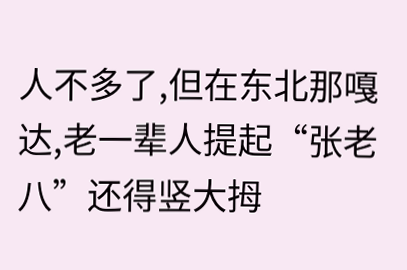人不多了,但在东北那嘎达,老一辈人提起“张老八”还得竖大拇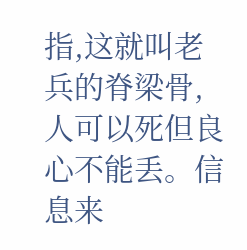指,这就叫老兵的脊梁骨,人可以死但良心不能丢。信息来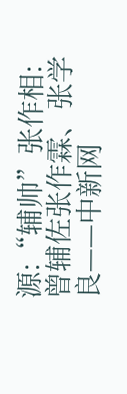源:“辅帅”张作相:曾辅佐张作霖、张学良——中新网